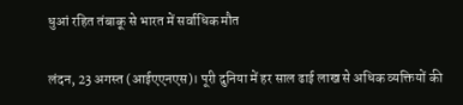धुआं रहित तंबाकू से भारत में सर्वाधिक मौत

लंदन, 23 अगस्त (आईएएनएस)। पूरी दुनिया में हर साल ढाई लाख से अधिक व्यक्तियों की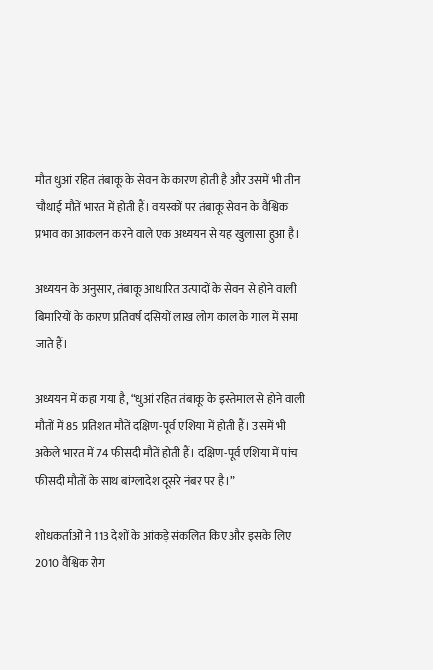मौत धुआं रहित तंबाकू के सेवन के कारण होती है और उसमें भी तीन चौथाई मौतें भारत में होती हैं। वयस्कों पर तंबाकू सेवन के वैश्विक प्रभाव का आकलन करने वाले एक अध्ययन से यह खुलासा हुआ है।

अध्ययन के अनुसार, तंबाकू आधारित उत्पादों के सेवन से होने वाली बिमारियों के कारण प्रतिवर्ष दसियों लाख लोग काल के गाल में समा जाते हैं।

अध्ययन में कहा गया है, “धुआं रहित तंबाकू के इस्तेमाल से होने वाली मौतों में 85 प्रतिशत मौतें दक्षिण-पूर्व एशिया में होती हैं। उसमें भी अकेले भारत में 74 फीसदी मौतें होती हैं। दक्षिण-पूर्व एशिया में पांच फीसदी मौतों के साथ बांग्लादेश दूसरे नंबर पर है।”

शोधकर्ताओं ने 113 देशों के आंकड़े संकलित किए और इसके लिए 2010 वैश्विक रोग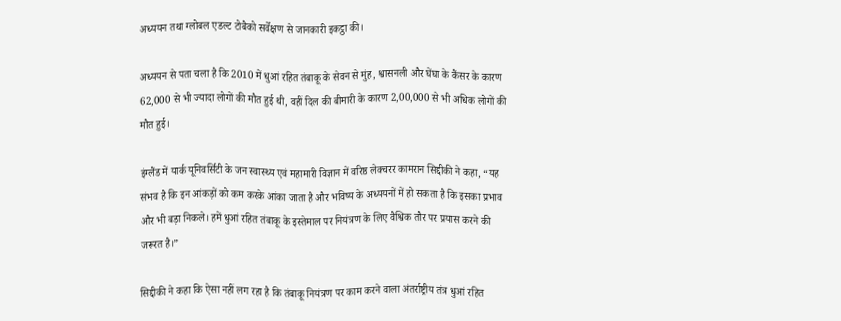अध्ययन तथा ग्लोबल एडल्ट टोबैको सर्वेक्षण से जानकारी इकट्ठा की।

अध्ययन से पता चला है कि 2010 में धुआं रहित तंबाकू के सेवन से मुंह, श्वासनली और घेंघा के कैंसर के कारण 62,000 से भी ज्यादा लोगों की मौत हुई थी, वहीं दिल की बीमारी के कारण 2,00,000 से भी अधिक लोगों की मौत हुई।

इंग्लैंड में यार्क यूनिवर्सिटी के जन स्वास्थ्य एवं महामारी विज्ञान में वरिष्ठ लेक्चरर कामरान सिद्दीकी ने कहा, “यह संभव है कि इन आंकड़ों को कम करके आंका जाता है और भविष्य के अध्ययनों में हो सकता है कि इसका प्रभाव और भी बड़ा निकले। हमें धुआं रहित तंबाकू के इस्तेमाल पर नियंत्रण के लिए वैश्विक तौर पर प्रयास करने की जरूरत है।”

सिद्दीकी ने कहा कि ऐसा नहीं लग रहा है कि तंबाकू नियंत्रण पर काम करने वाला अंतर्राष्ट्रीय तंत्र धुआं रहित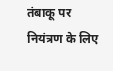तंबाकू पर नियंत्रण के लिए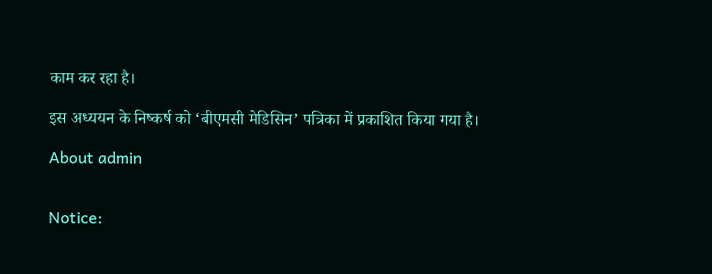काम कर रहा है।

इस अध्ययन के निष्कर्ष को ‘बीएमसी मेडिसिन’ पत्रिका में प्रकाशित किया गया है।

About admin


Notice: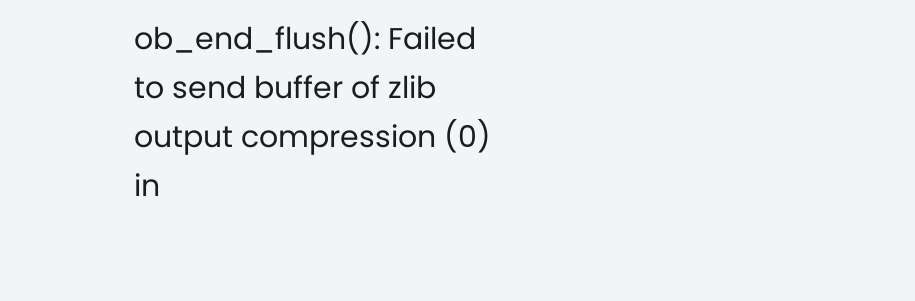ob_end_flush(): Failed to send buffer of zlib output compression (0) in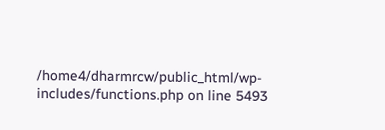/home4/dharmrcw/public_html/wp-includes/functions.php on line 5493